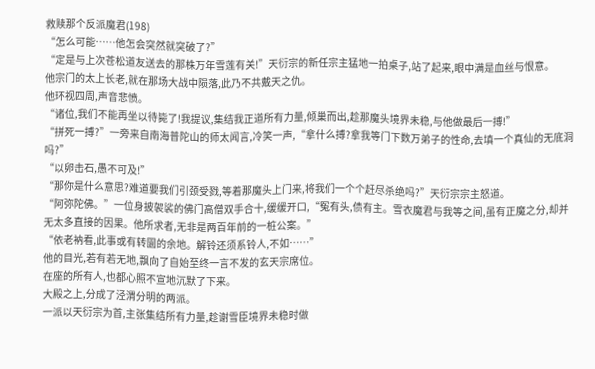救赎那个反派魔君(198)
“怎么可能……他怎会突然就突破了?”
“定是与上次苍松道友送去的那株万年雪莲有关!”天衍宗的新任宗主猛地一拍桌子,站了起来,眼中满是血丝与恨意。
他宗门的太上长老,就在那场大战中陨落,此乃不共戴天之仇。
他环视四周,声音悲愤。
“诸位,我们不能再坐以待毙了!我提议,集结我正道所有力量,倾巢而出,趁那魔头境界未稳,与他做最后一搏!”
“拼死一搏?”一旁来自南海普陀山的师太闻言,冷笑一声,“拿什么搏?拿我等门下数万弟子的性命,去填一个真仙的无底洞吗?”
“以卵击石,愚不可及!”
“那你是什么意思?难道要我们引颈受戮,等着那魔头上门来,将我们一个个赶尽杀绝吗?”天衍宗宗主怒道。
“阿弥陀佛。”一位身披袈裟的佛门高僧双手合十,缓缓开口,“冤有头,债有主。雪衣魔君与我等之间,虽有正魔之分,却并无太多直接的因果。他所求者,无非是两百年前的一桩公案。”
“依老衲看,此事或有转圜的余地。解铃还须系铃人,不如……”
他的目光,若有若无地,飘向了自始至终一言不发的玄天宗席位。
在座的所有人,也都心照不宣地沉默了下来。
大殿之上,分成了泾渭分明的两派。
一派以天衍宗为首,主张集结所有力量,趁谢雪臣境界未稳时做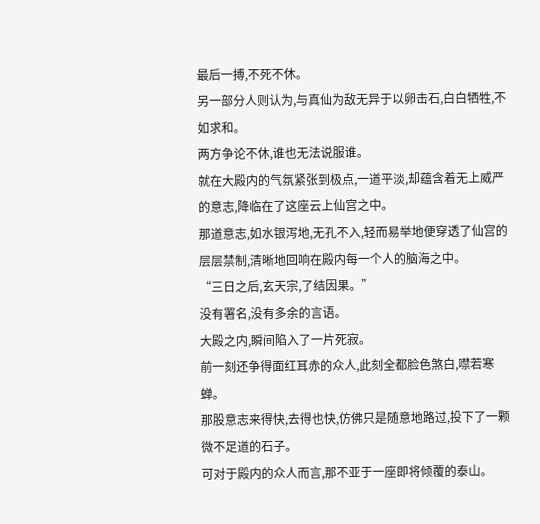最后一搏,不死不休。
另一部分人则认为,与真仙为敌无异于以卵击石,白白牺牲,不如求和。
两方争论不休,谁也无法说服谁。
就在大殿内的气氛紧张到极点,一道平淡,却蕴含着无上威严的意志,降临在了这座云上仙宫之中。
那道意志,如水银泻地,无孔不入,轻而易举地便穿透了仙宫的层层禁制,清晰地回响在殿内每一个人的脑海之中。
“三日之后,玄天宗,了结因果。”
没有署名,没有多余的言语。
大殿之内,瞬间陷入了一片死寂。
前一刻还争得面红耳赤的众人,此刻全都脸色煞白,噤若寒蝉。
那股意志来得快,去得也快,仿佛只是随意地路过,投下了一颗微不足道的石子。
可对于殿内的众人而言,那不亚于一座即将倾覆的泰山。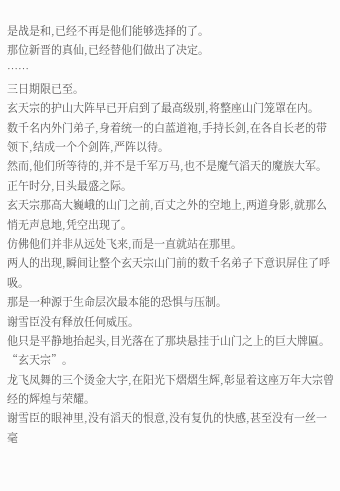是战是和,已经不再是他们能够选择的了。
那位新晋的真仙,已经替他们做出了决定。
……
三日期限已至。
玄天宗的护山大阵早已开启到了最高级别,将整座山门笼罩在内。
数千名内外门弟子,身着统一的白蓝道袍,手持长剑,在各自长老的带领下,结成一个个剑阵,严阵以待。
然而,他们所等待的,并不是千军万马,也不是魔气滔天的魔族大军。
正午时分,日头最盛之际。
玄天宗那高大巍峨的山门之前,百丈之外的空地上,两道身影,就那么悄无声息地,凭空出现了。
仿佛他们并非从远处飞来,而是一直就站在那里。
两人的出现,瞬间让整个玄天宗山门前的数千名弟子下意识屏住了呼吸。
那是一种源于生命层次最本能的恐惧与压制。
谢雪臣没有释放任何威压。
他只是平静地抬起头,目光落在了那块悬挂于山门之上的巨大牌匾。
“玄天宗”。
龙飞凤舞的三个烫金大字,在阳光下熠熠生辉,彰显着这座万年大宗曾经的辉煌与荣耀。
谢雪臣的眼神里,没有滔天的恨意,没有复仇的快感,甚至没有一丝一毫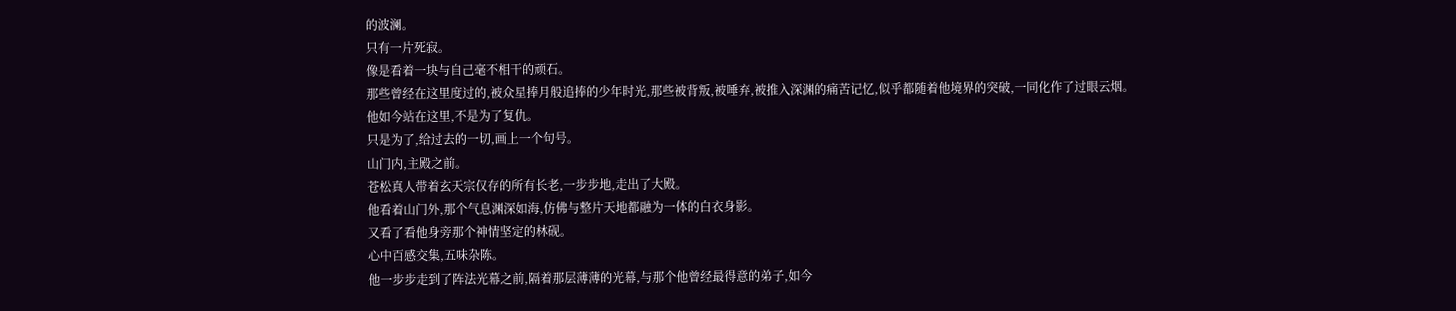的波澜。
只有一片死寂。
像是看着一块与自己毫不相干的顽石。
那些曾经在这里度过的,被众星捧月般追捧的少年时光,那些被背叛,被唾弃,被推入深渊的痛苦记忆,似乎都随着他境界的突破,一同化作了过眼云烟。
他如今站在这里,不是为了复仇。
只是为了,给过去的一切,画上一个句号。
山门内,主殿之前。
苍松真人带着玄天宗仅存的所有长老,一步步地,走出了大殿。
他看着山门外,那个气息渊深如海,仿佛与整片天地都融为一体的白衣身影。
又看了看他身旁那个神情坚定的林砚。
心中百感交集,五味杂陈。
他一步步走到了阵法光幕之前,隔着那层薄薄的光幕,与那个他曾经最得意的弟子,如今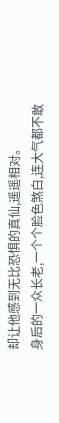却让他感到无比恐惧的真仙,遥遥相对。
身后的一众长老,一个个脸色煞白,连大气都不敢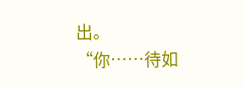出。
“你……待如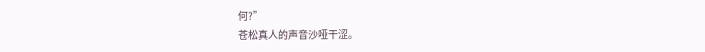何?”
苍松真人的声音沙哑干涩。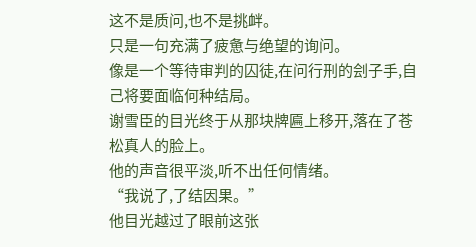这不是质问,也不是挑衅。
只是一句充满了疲惫与绝望的询问。
像是一个等待审判的囚徒,在问行刑的刽子手,自己将要面临何种结局。
谢雪臣的目光终于从那块牌匾上移开,落在了苍松真人的脸上。
他的声音很平淡,听不出任何情绪。
“我说了,了结因果。”
他目光越过了眼前这张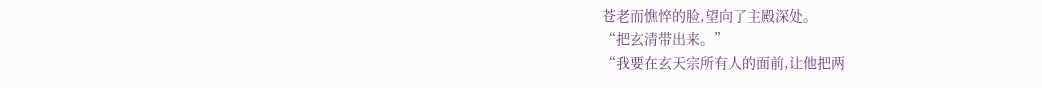苍老而憔悴的脸,望向了主殿深处。
“把玄清带出来。”
“我要在玄天宗所有人的面前,让他把两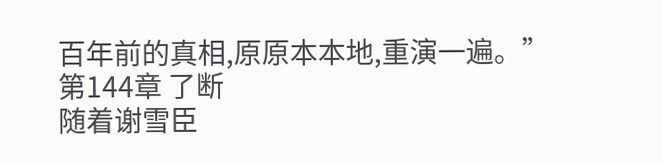百年前的真相,原原本本地,重演一遍。”
第144章 了断
随着谢雪臣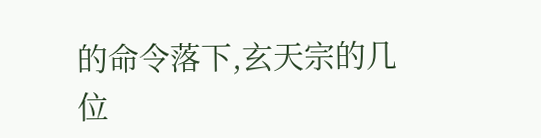的命令落下,玄天宗的几位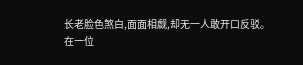长老脸色煞白,面面相觑,却无一人敢开口反驳。
在一位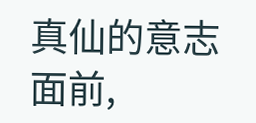真仙的意志面前,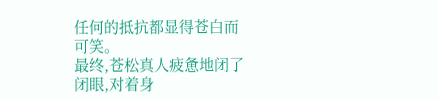任何的抵抗都显得苍白而可笑。
最终,苍松真人疲惫地闭了闭眼,对着身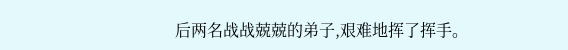后两名战战兢兢的弟子,艰难地挥了挥手。